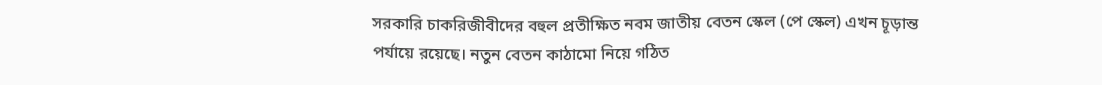সরকারি চাকরিজীবীদের বহুল প্রতীক্ষিত নবম জাতীয় বেতন স্কেল (পে স্কেল) এখন চূড়ান্ত পর্যায়ে রয়েছে। নতুন বেতন কাঠামো নিয়ে গঠিত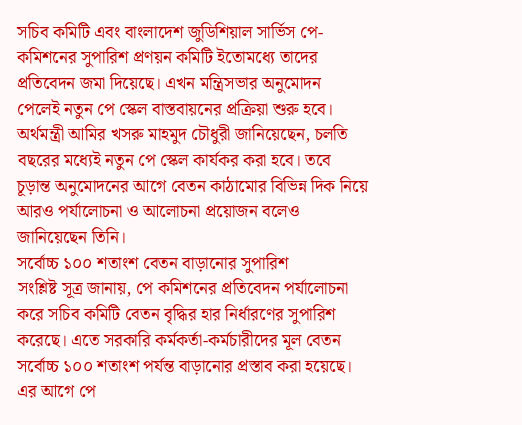সচিব কমিটি এবং বাংলাদেশ জুডিশিয়াল সার্ভিস পে-কমিশনের সুপারিশ প্রণয়ন কমিটি ইতোমধ্যে তাদের প্রতিবেদন জমা দিয়েছে। এখন মন্ত্রিসভার অনুমোদন পেলেই নতুন পে স্কেল বাস্তবায়নের প্রক্রিয়া শুরু হবে।
অর্থমন্ত্রী আমির খসরু মাহমুদ চৌধুরী জানিয়েছেন, চলতি বছরের মধ্যেই নতুন পে স্কেল কার্যকর করা হবে। তবে চূড়ান্ত অনুমোদনের আগে বেতন কাঠামোর বিভিন্ন দিক নিয়ে আরও পর্যালোচনা ও আলোচনা প্রয়োজন বলেও জানিয়েছেন তিনি।
সর্বোচ্চ ১০০ শতাংশ বেতন বাড়ানোর সুপারিশ
সংশ্লিষ্ট সূত্র জানায়, পে কমিশনের প্রতিবেদন পর্যালোচনা করে সচিব কমিটি বেতন বৃদ্ধির হার নির্ধারণের সুপারিশ করেছে। এতে সরকারি কর্মকর্তা-কর্মচারীদের মূল বেতন সর্বোচ্চ ১০০ শতাংশ পর্যন্ত বাড়ানোর প্রস্তাব করা হয়েছে।
এর আগে পে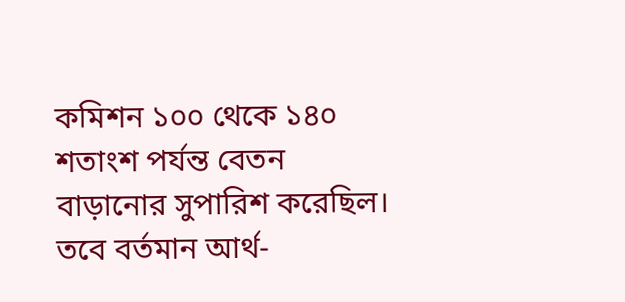কমিশন ১০০ থেকে ১৪০ শতাংশ পর্যন্ত বেতন বাড়ানোর সুপারিশ করেছিল। তবে বর্তমান আর্থ-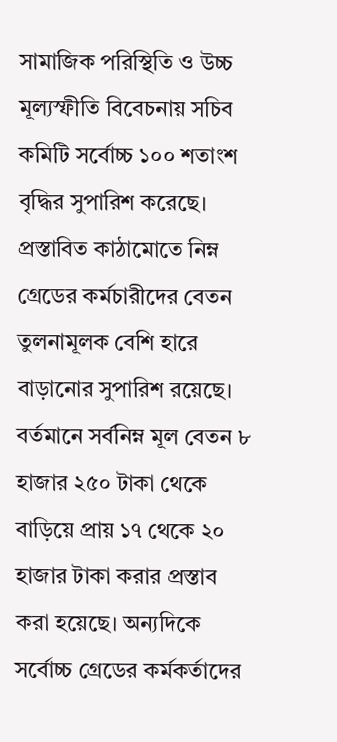সামাজিক পরিস্থিতি ও উচ্চ মূল্যস্ফীতি বিবেচনায় সচিব কমিটি সর্বোচ্চ ১০০ শতাংশ বৃদ্ধির সুপারিশ করেছে।
প্রস্তাবিত কাঠামোতে নিম্ন গ্রেডের কর্মচারীদের বেতন তুলনামূলক বেশি হারে বাড়ানোর সুপারিশ রয়েছে। বর্তমানে সর্বনিম্ন মূল বেতন ৮ হাজার ২৫০ টাকা থেকে বাড়িয়ে প্রায় ১৭ থেকে ২০ হাজার টাকা করার প্রস্তাব করা হয়েছে। অন্যদিকে সর্বোচ্চ গ্রেডের কর্মকর্তাদের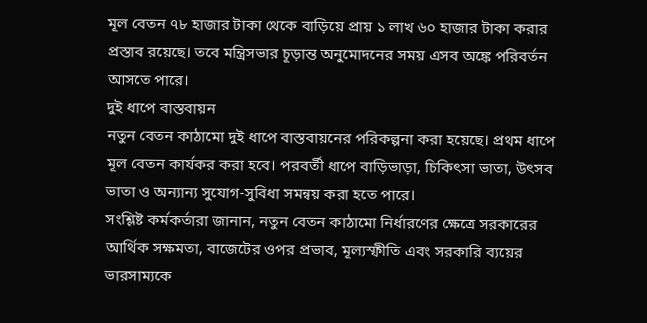মূল বেতন ৭৮ হাজার টাকা থেকে বাড়িয়ে প্রায় ১ লাখ ৬০ হাজার টাকা করার প্রস্তাব রয়েছে। তবে মন্ত্রিসভার চূড়ান্ত অনুমোদনের সময় এসব অঙ্কে পরিবর্তন আসতে পারে।
দুই ধাপে বাস্তবায়ন
নতুন বেতন কাঠামো দুই ধাপে বাস্তবায়নের পরিকল্পনা করা হয়েছে। প্রথম ধাপে মূল বেতন কার্যকর করা হবে। পরবর্তী ধাপে বাড়িভাড়া, চিকিৎসা ভাতা, উৎসব ভাতা ও অন্যান্য সুযোগ-সুবিধা সমন্বয় করা হতে পারে।
সংশ্লিষ্ট কর্মকর্তারা জানান, নতুন বেতন কাঠামো নির্ধারণের ক্ষেত্রে সরকারের আর্থিক সক্ষমতা, বাজেটের ওপর প্রভাব, মূল্যস্ফীতি এবং সরকারি ব্যয়ের ভারসাম্যকে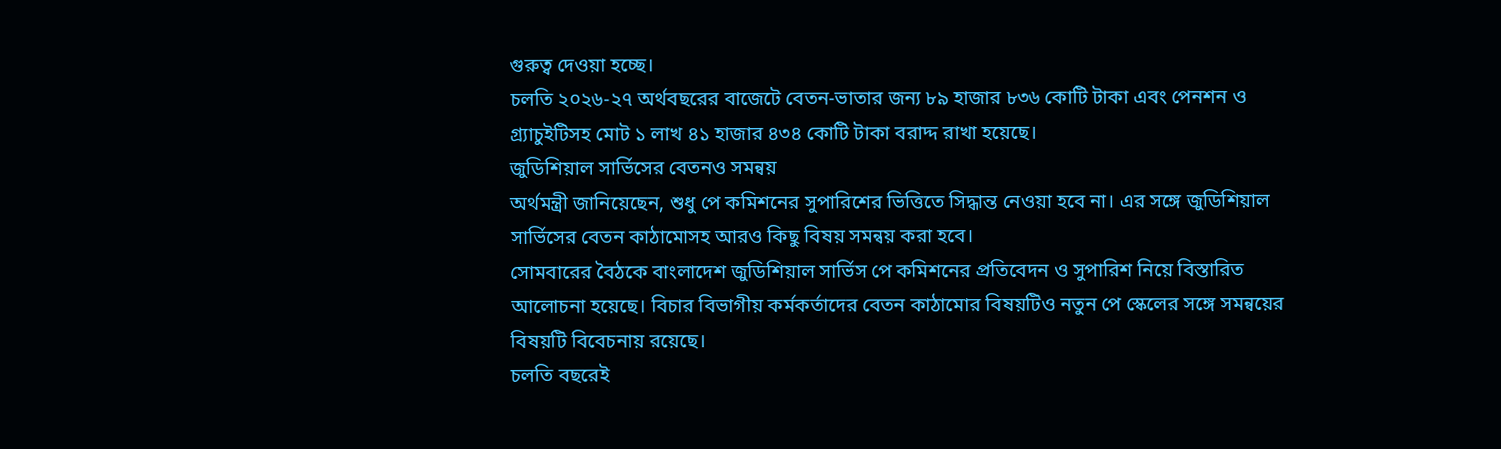গুরুত্ব দেওয়া হচ্ছে।
চলতি ২০২৬-২৭ অর্থবছরের বাজেটে বেতন-ভাতার জন্য ৮৯ হাজার ৮৩৬ কোটি টাকা এবং পেনশন ও গ্র্যাচুইটিসহ মোট ১ লাখ ৪১ হাজার ৪৩৪ কোটি টাকা বরাদ্দ রাখা হয়েছে।
জুডিশিয়াল সার্ভিসের বেতনও সমন্বয়
অর্থমন্ত্রী জানিয়েছেন, শুধু পে কমিশনের সুপারিশের ভিত্তিতে সিদ্ধান্ত নেওয়া হবে না। এর সঙ্গে জুডিশিয়াল সার্ভিসের বেতন কাঠামোসহ আরও কিছু বিষয় সমন্বয় করা হবে।
সোমবারের বৈঠকে বাংলাদেশ জুডিশিয়াল সার্ভিস পে কমিশনের প্রতিবেদন ও সুপারিশ নিয়ে বিস্তারিত আলোচনা হয়েছে। বিচার বিভাগীয় কর্মকর্তাদের বেতন কাঠামোর বিষয়টিও নতুন পে স্কেলের সঙ্গে সমন্বয়ের বিষয়টি বিবেচনায় রয়েছে।
চলতি বছরেই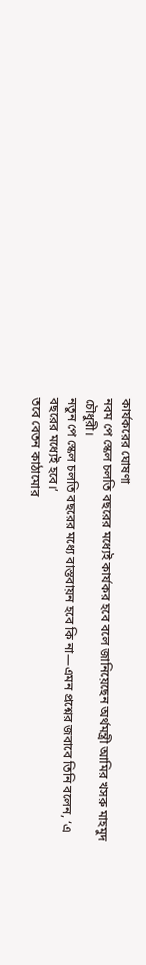কার্যকরের ঘোষণা
নবম পে স্কেল চলতি বছরের মধ্যেই কার্যকর হবে বলে জানিয়েছেন অর্থমন্ত্রী আমির খসরু মাহমুদ চৌধুরী।
নতুন পে স্কেল চলতি বছরের মধ্যে বাস্তবায়ন হবে কি না—এমন প্রশ্নের জবাবে তিনি বলেন, ‘এ বছরের মধ্যেই হবে।’
তবে বেতন কাঠামোর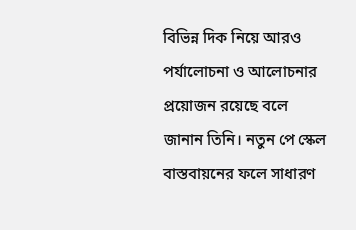বিভিন্ন দিক নিয়ে আরও পর্যালোচনা ও আলোচনার প্রয়োজন রয়েছে বলে জানান তিনি। নতুন পে স্কেল বাস্তবায়নের ফলে সাধারণ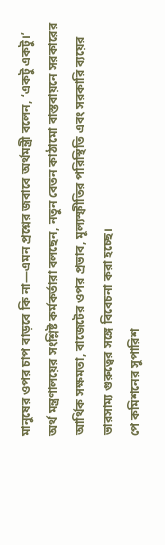মানুষের ওপর চাপ বাড়বে কি না—এমন প্রশ্নের জবাবে অর্থমন্ত্রী বলেন, ‘একটু একটু।’
অর্থ মন্ত্রণালয়ের সংশ্লিষ্ট কর্মকর্তারা বলছেন, নতুন বেতন কাঠামো বাস্তবায়নে সরকারের আর্থিক সক্ষমতা, বাজেটের ওপর প্রভাব, মূল্যস্ফীতির পরিস্থিতি এবং সরকারি ব্যয়ের ভারসাম্য গুরুত্বের সঙ্গে বিবেচনা করা হচ্ছে।
পে কমিশনের সুপারিশ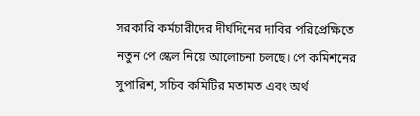সরকারি কর্মচারীদের দীর্ঘদিনের দাবির পরিপ্রেক্ষিতে নতুন পে স্কেল নিয়ে আলোচনা চলছে। পে কমিশনের সুপারিশ, সচিব কমিটির মতামত এবং অর্থ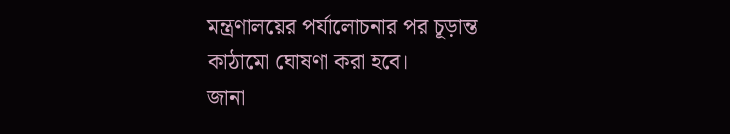মন্ত্রণালয়ের পর্যালোচনার পর চূড়ান্ত কাঠামো ঘোষণা করা হবে।
জানা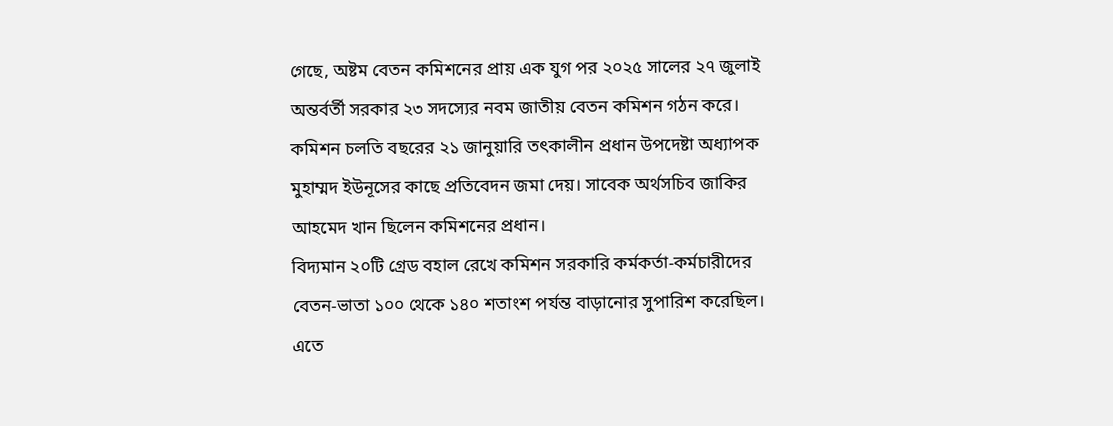গেছে, অষ্টম বেতন কমিশনের প্রায় এক যুগ পর ২০২৫ সালের ২৭ জুলাই অন্তর্বর্তী সরকার ২৩ সদস্যের নবম জাতীয় বেতন কমিশন গঠন করে। কমিশন চলতি বছরের ২১ জানুয়ারি তৎকালীন প্রধান উপদেষ্টা অধ্যাপক মুহাম্মদ ইউনূসের কাছে প্রতিবেদন জমা দেয়। সাবেক অর্থসচিব জাকির আহমেদ খান ছিলেন কমিশনের প্রধান।
বিদ্যমান ২০টি গ্রেড বহাল রেখে কমিশন সরকারি কর্মকর্তা-কর্মচারীদের বেতন-ভাতা ১০০ থেকে ১৪০ শতাংশ পর্যন্ত বাড়ানোর সুপারিশ করেছিল। এতে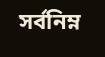সর্বনিম্ন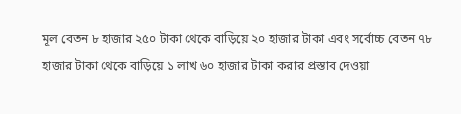মূল বেতন ৮ হাজার ২৫০ টাকা থেকে বাড়িয়ে ২০ হাজার টাকা এবং সর্বোচ্চ বেতন ৭৮ হাজার টাকা থেকে বাড়িয়ে ১ লাখ ৬০ হাজার টাকা করার প্রস্তাব দেওয়া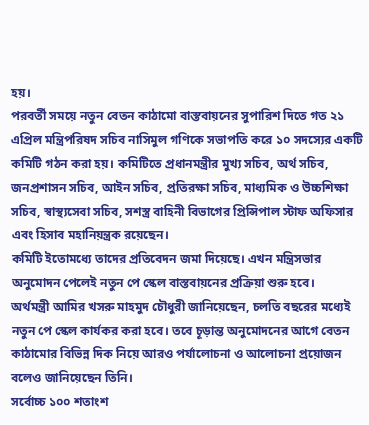হয়।
পরবর্তী সময়ে নতুন বেতন কাঠামো বাস্তবায়নের সুপারিশ দিতে গত ২১ এপ্রিল মন্ত্রিপরিষদ সচিব নাসিমুল গণিকে সভাপতি করে ১০ সদস্যের একটি কমিটি গঠন করা হয়। কমিটিতে প্রধানমন্ত্রীর মুখ্য সচিব, অর্থ সচিব, জনপ্রশাসন সচিব, আইন সচিব, প্রতিরক্ষা সচিব, মাধ্যমিক ও উচ্চশিক্ষা সচিব, স্বাস্থ্যসেবা সচিব, সশস্ত্র বাহিনী বিভাগের প্রিন্সিপাল স্টাফ অফিসার এবং হিসাব মহানিয়ন্ত্রক রয়েছেন।
কমিটি ইতোমধ্যে তাদের প্রতিবেদন জমা দিয়েছে। এখন মন্ত্রিসভার অনুমোদন পেলেই নতুন পে স্কেল বাস্তবায়নের প্রক্রিয়া শুরু হবে।
অর্থমন্ত্রী আমির খসরু মাহমুদ চৌধুরী জানিয়েছেন, চলতি বছরের মধ্যেই নতুন পে স্কেল কার্যকর করা হবে। তবে চূড়ান্ত অনুমোদনের আগে বেতন কাঠামোর বিভিন্ন দিক নিয়ে আরও পর্যালোচনা ও আলোচনা প্রয়োজন বলেও জানিয়েছেন তিনি।
সর্বোচ্চ ১০০ শতাংশ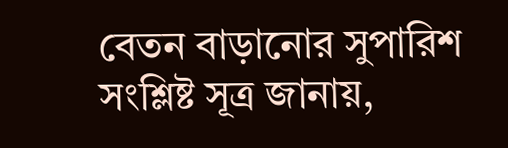বেতন বাড়ানোর সুপারিশ
সংশ্লিষ্ট সূত্র জানায়,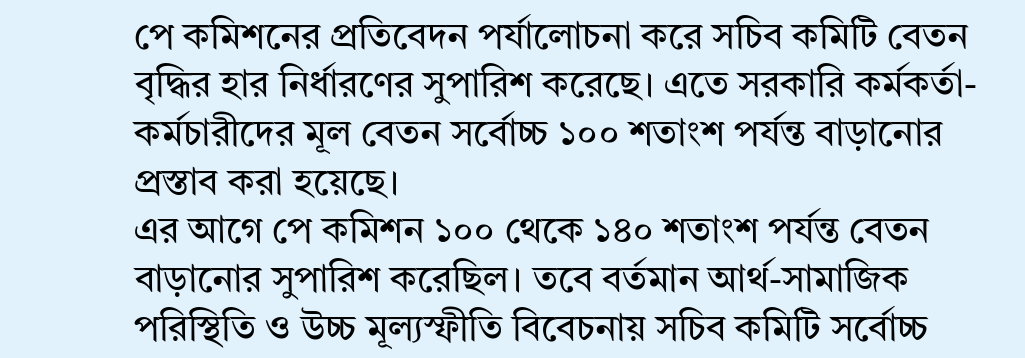পে কমিশনের প্রতিবেদন পর্যালোচনা করে সচিব কমিটি বেতন বৃদ্ধির হার নির্ধারণের সুপারিশ করেছে। এতে সরকারি কর্মকর্তা-কর্মচারীদের মূল বেতন সর্বোচ্চ ১০০ শতাংশ পর্যন্ত বাড়ানোর প্রস্তাব করা হয়েছে।
এর আগে পে কমিশন ১০০ থেকে ১৪০ শতাংশ পর্যন্ত বেতন বাড়ানোর সুপারিশ করেছিল। তবে বর্তমান আর্থ-সামাজিক পরিস্থিতি ও উচ্চ মূল্যস্ফীতি বিবেচনায় সচিব কমিটি সর্বোচ্চ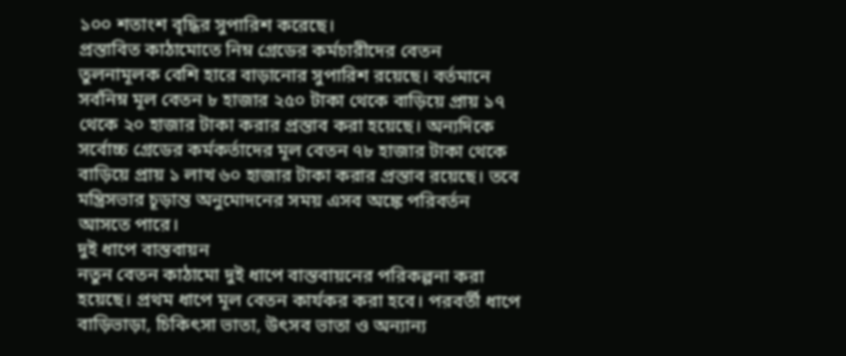১০০ শতাংশ বৃদ্ধির সুপারিশ করেছে।
প্রস্তাবিত কাঠামোতে নিম্ন গ্রেডের কর্মচারীদের বেতন তুলনামূলক বেশি হারে বাড়ানোর সুপারিশ রয়েছে। বর্তমানে সর্বনিম্ন মূল বেতন ৮ হাজার ২৫০ টাকা থেকে বাড়িয়ে প্রায় ১৭ থেকে ২০ হাজার টাকা করার প্রস্তাব করা হয়েছে। অন্যদিকে সর্বোচ্চ গ্রেডের কর্মকর্তাদের মূল বেতন ৭৮ হাজার টাকা থেকে বাড়িয়ে প্রায় ১ লাখ ৬০ হাজার টাকা করার প্রস্তাব রয়েছে। তবে মন্ত্রিসভার চূড়ান্ত অনুমোদনের সময় এসব অঙ্কে পরিবর্তন আসতে পারে।
দুই ধাপে বাস্তবায়ন
নতুন বেতন কাঠামো দুই ধাপে বাস্তবায়নের পরিকল্পনা করা হয়েছে। প্রথম ধাপে মূল বেতন কার্যকর করা হবে। পরবর্তী ধাপে বাড়িভাড়া, চিকিৎসা ভাতা, উৎসব ভাতা ও অন্যান্য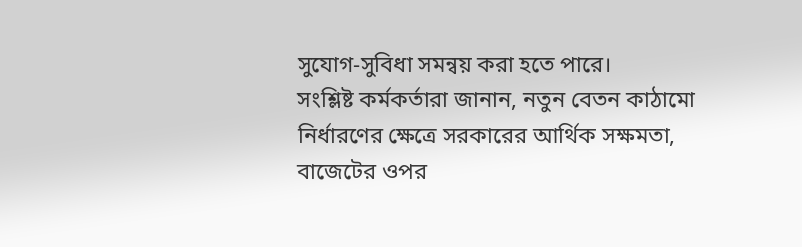সুযোগ-সুবিধা সমন্বয় করা হতে পারে।
সংশ্লিষ্ট কর্মকর্তারা জানান, নতুন বেতন কাঠামো নির্ধারণের ক্ষেত্রে সরকারের আর্থিক সক্ষমতা, বাজেটের ওপর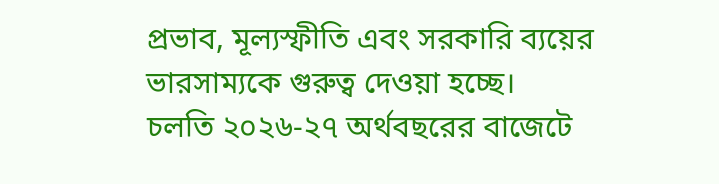প্রভাব, মূল্যস্ফীতি এবং সরকারি ব্যয়ের ভারসাম্যকে গুরুত্ব দেওয়া হচ্ছে।
চলতি ২০২৬-২৭ অর্থবছরের বাজেটে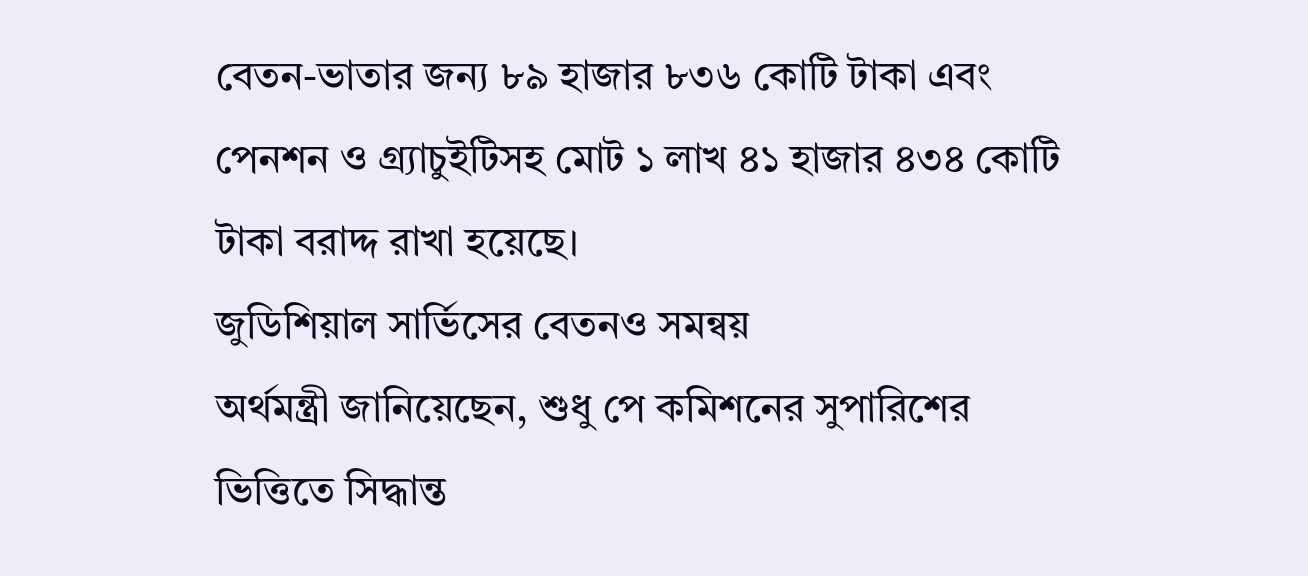বেতন-ভাতার জন্য ৮৯ হাজার ৮৩৬ কোটি টাকা এবং পেনশন ও গ্র্যাচুইটিসহ মোট ১ লাখ ৪১ হাজার ৪৩৪ কোটি টাকা বরাদ্দ রাখা হয়েছে।
জুডিশিয়াল সার্ভিসের বেতনও সমন্বয়
অর্থমন্ত্রী জানিয়েছেন, শুধু পে কমিশনের সুপারিশের ভিত্তিতে সিদ্ধান্ত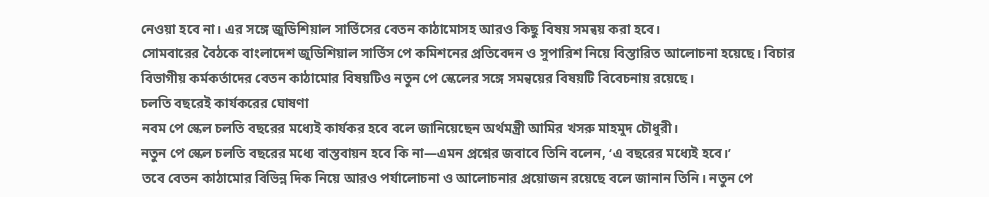নেওয়া হবে না। এর সঙ্গে জুডিশিয়াল সার্ভিসের বেতন কাঠামোসহ আরও কিছু বিষয় সমন্বয় করা হবে।
সোমবারের বৈঠকে বাংলাদেশ জুডিশিয়াল সার্ভিস পে কমিশনের প্রতিবেদন ও সুপারিশ নিয়ে বিস্তারিত আলোচনা হয়েছে। বিচার বিভাগীয় কর্মকর্তাদের বেতন কাঠামোর বিষয়টিও নতুন পে স্কেলের সঙ্গে সমন্বয়ের বিষয়টি বিবেচনায় রয়েছে।
চলতি বছরেই কার্যকরের ঘোষণা
নবম পে স্কেল চলতি বছরের মধ্যেই কার্যকর হবে বলে জানিয়েছেন অর্থমন্ত্রী আমির খসরু মাহমুদ চৌধুরী।
নতুন পে স্কেল চলতি বছরের মধ্যে বাস্তবায়ন হবে কি না—এমন প্রশ্নের জবাবে তিনি বলেন, ‘এ বছরের মধ্যেই হবে।’
তবে বেতন কাঠামোর বিভিন্ন দিক নিয়ে আরও পর্যালোচনা ও আলোচনার প্রয়োজন রয়েছে বলে জানান তিনি। নতুন পে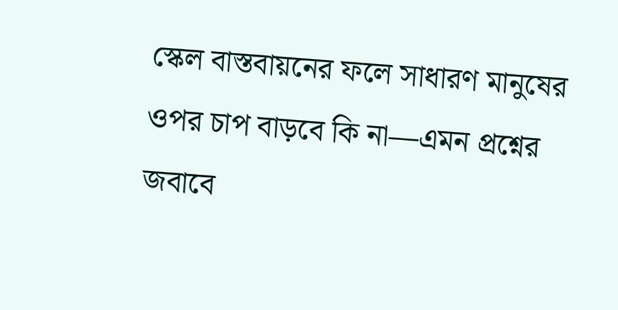স্কেল বাস্তবায়নের ফলে সাধারণ মানুষের ওপর চাপ বাড়বে কি না—এমন প্রশ্নের জবাবে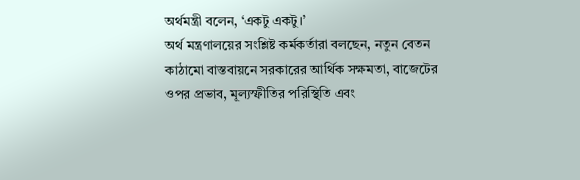অর্থমন্ত্রী বলেন, ‘একটু একটু।’
অর্থ মন্ত্রণালয়ের সংশ্লিষ্ট কর্মকর্তারা বলছেন, নতুন বেতন কাঠামো বাস্তবায়নে সরকারের আর্থিক সক্ষমতা, বাজেটের ওপর প্রভাব, মূল্যস্ফীতির পরিস্থিতি এবং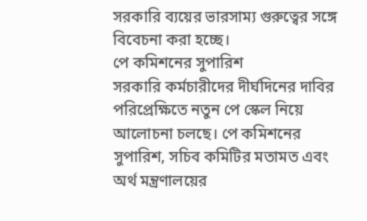সরকারি ব্যয়ের ভারসাম্য গুরুত্বের সঙ্গে বিবেচনা করা হচ্ছে।
পে কমিশনের সুপারিশ
সরকারি কর্মচারীদের দীর্ঘদিনের দাবির পরিপ্রেক্ষিতে নতুন পে স্কেল নিয়ে আলোচনা চলছে। পে কমিশনের সুপারিশ, সচিব কমিটির মতামত এবং অর্থ মন্ত্রণালয়ের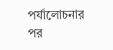পর্যালোচনার পর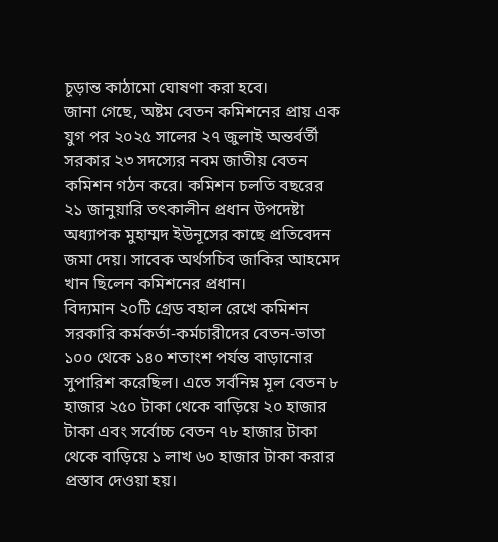চূড়ান্ত কাঠামো ঘোষণা করা হবে।
জানা গেছে, অষ্টম বেতন কমিশনের প্রায় এক যুগ পর ২০২৫ সালের ২৭ জুলাই অন্তর্বর্তী সরকার ২৩ সদস্যের নবম জাতীয় বেতন কমিশন গঠন করে। কমিশন চলতি বছরের ২১ জানুয়ারি তৎকালীন প্রধান উপদেষ্টা অধ্যাপক মুহাম্মদ ইউনূসের কাছে প্রতিবেদন জমা দেয়। সাবেক অর্থসচিব জাকির আহমেদ খান ছিলেন কমিশনের প্রধান।
বিদ্যমান ২০টি গ্রেড বহাল রেখে কমিশন সরকারি কর্মকর্তা-কর্মচারীদের বেতন-ভাতা ১০০ থেকে ১৪০ শতাংশ পর্যন্ত বাড়ানোর সুপারিশ করেছিল। এতে সর্বনিম্ন মূল বেতন ৮ হাজার ২৫০ টাকা থেকে বাড়িয়ে ২০ হাজার টাকা এবং সর্বোচ্চ বেতন ৭৮ হাজার টাকা থেকে বাড়িয়ে ১ লাখ ৬০ হাজার টাকা করার প্রস্তাব দেওয়া হয়।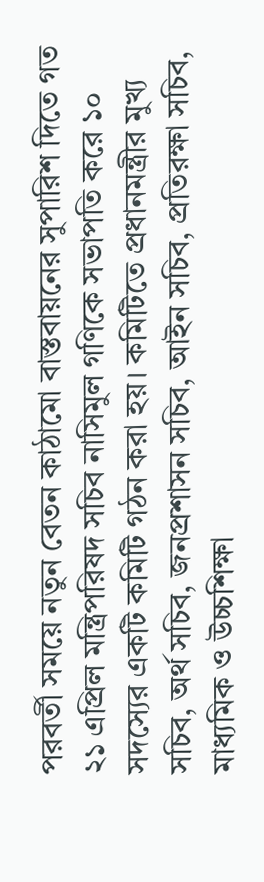পরবর্তী সময়ে নতুন বেতন কাঠামো বাস্তবায়নের সুপারিশ দিতে গত ২১ এপ্রিল মন্ত্রিপরিষদ সচিব নাসিমুল গণিকে সভাপতি করে ১০ সদস্যের একটি কমিটি গঠন করা হয়। কমিটিতে প্রধানমন্ত্রীর মুখ্য সচিব, অর্থ সচিব, জনপ্রশাসন সচিব, আইন সচিব, প্রতিরক্ষা সচিব, মাধ্যমিক ও উচ্চশিক্ষা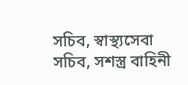সচিব, স্বাস্থ্যসেবা সচিব, সশস্ত্র বাহিনী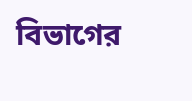বিভাগের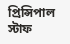প্রিন্সিপাল স্টাফ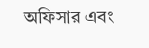অফিসার এবং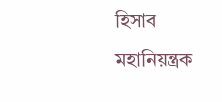হিসাব মহানিয়ন্ত্রক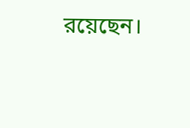রয়েছেন।